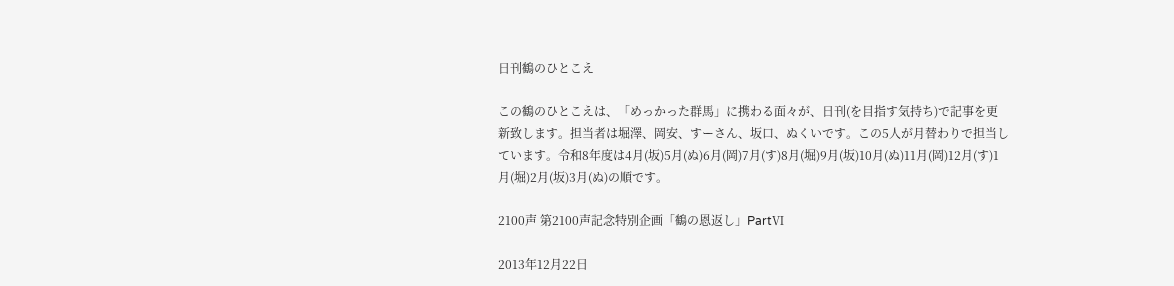日刊鶴のひとこえ

この鶴のひとこえは、「めっかった群馬」に携わる面々が、日刊(を目指す気持ち)で記事を更新致します。担当者は堀澤、岡安、すーさん、坂口、ぬくいです。この5人が月替わりで担当しています。令和8年度は4月(坂)5月(ぬ)6月(岡)7月(す)8月(堀)9月(坂)10月(ぬ)11月(岡)12月(す)1月(堀)2月(坂)3月(ぬ)の順です。

2100声 第2100声記念特別企画「鶴の恩返し」PartⅥ

2013年12月22日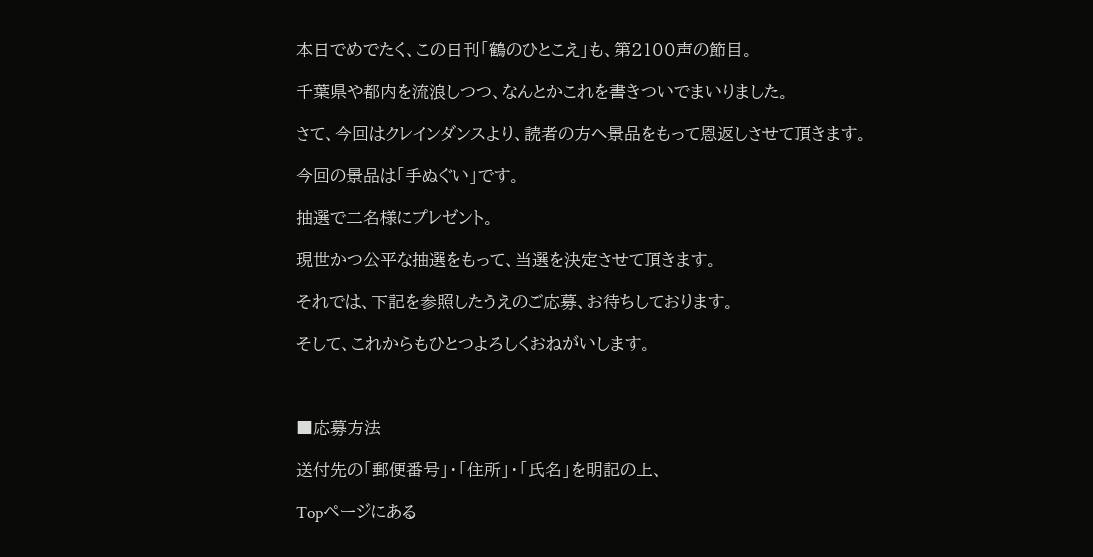本日でめでたく、この日刊「鶴のひとこえ」も、第2100声の節目。

千葉県や都内を流浪しつつ、なんとかこれを書きついでまいりました。

さて、今回はクレインダンスより、読者の方へ景品をもって恩返しさせて頂きます。

今回の景品は「手ぬぐい」です。

抽選で二名様にプレゼント。

現世かつ公平な抽選をもって、当選を決定させて頂きます。

それでは、下記を参照したうえのご応募、お待ちしております。

そして、これからもひとつよろしくおねがいします。



■応募方法

送付先の「郵便番号」・「住所」・「氏名」を明記の上、

Topページにある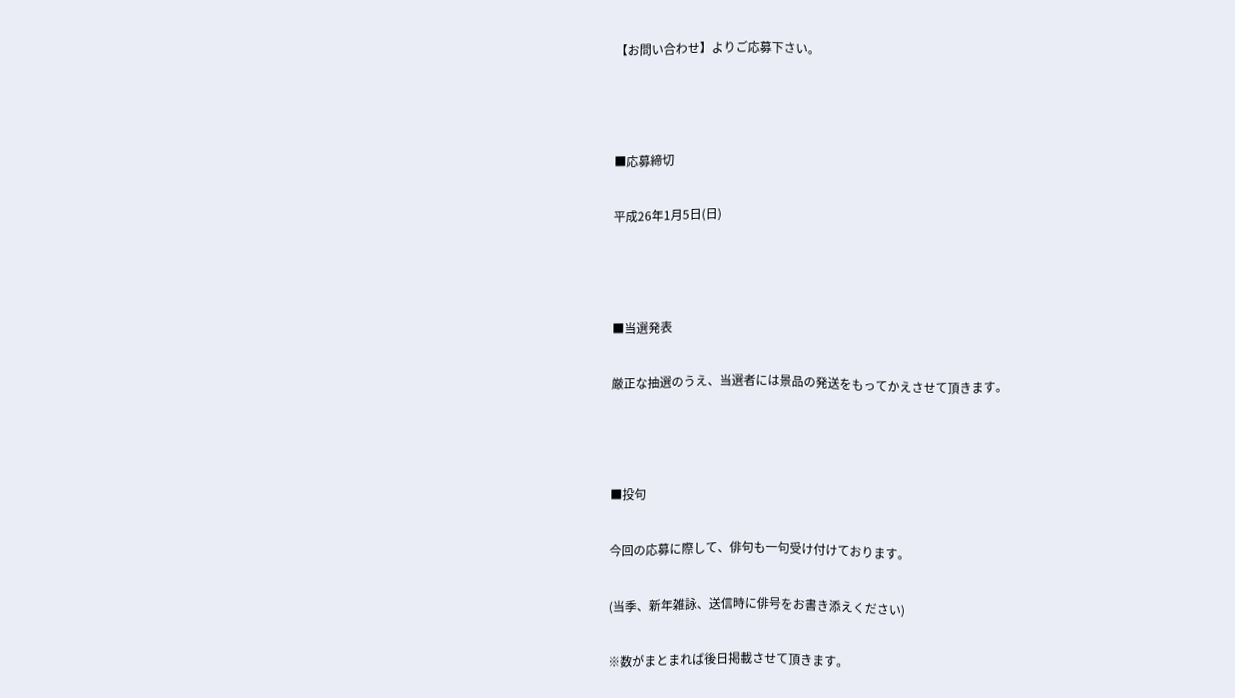【お問い合わせ】よりご応募下さい。



■応募締切

平成26年1月5日(日)



■当選発表

厳正な抽選のうえ、当選者には景品の発送をもってかえさせて頂きます。



■投句

今回の応募に際して、俳句も一句受け付けております。

(当季、新年雑詠、送信時に俳号をお書き添えください)

※数がまとまれば後日掲載させて頂きます。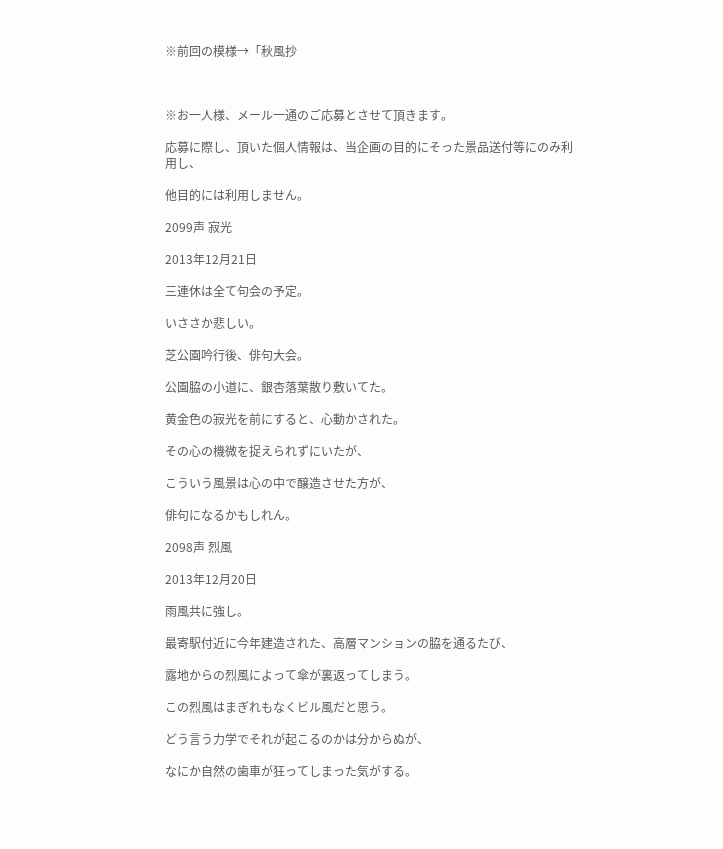※前回の模様→「秋風抄



※お一人様、メール一通のご応募とさせて頂きます。

応募に際し、頂いた個人情報は、当企画の目的にそった景品送付等にのみ利用し、

他目的には利用しません。

2099声 寂光

2013年12月21日

三連休は全て句会の予定。

いささか悲しい。

芝公園吟行後、俳句大会。

公園脇の小道に、銀杏落葉散り敷いてた。

黄金色の寂光を前にすると、心動かされた。

その心の機微を捉えられずにいたが、

こういう風景は心の中で醸造させた方が、

俳句になるかもしれん。

2098声 烈風

2013年12月20日

雨風共に強し。

最寄駅付近に今年建造された、高層マンションの脇を通るたび、

露地からの烈風によって傘が裏返ってしまう。

この烈風はまぎれもなくビル風だと思う。

どう言う力学でそれが起こるのかは分からぬが、

なにか自然の歯車が狂ってしまった気がする。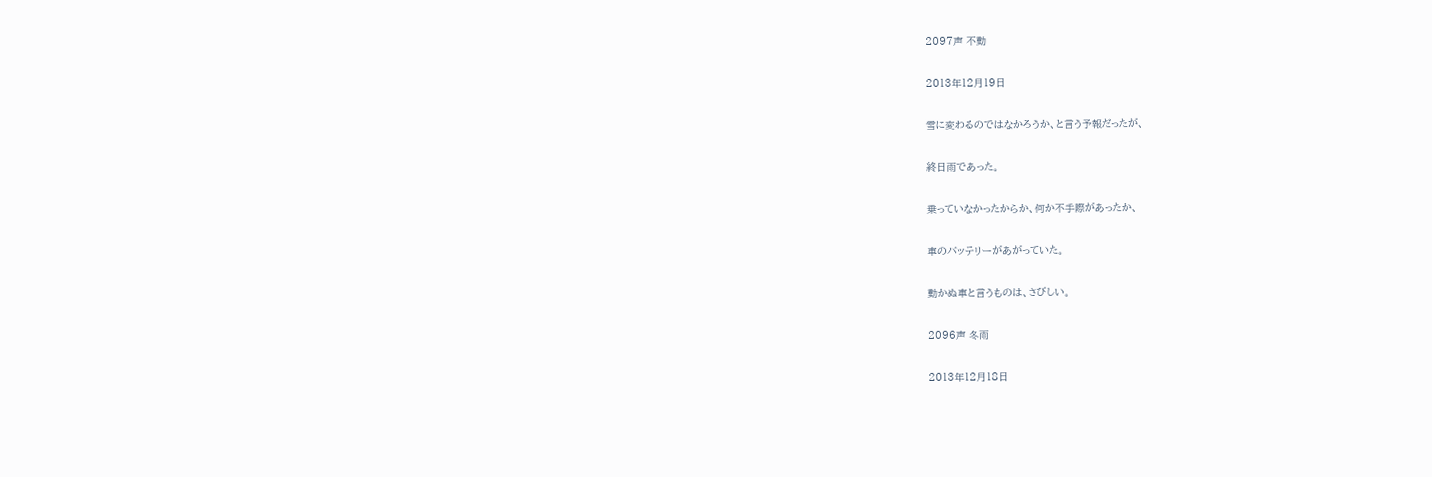2097声 不動

2013年12月19日

雪に変わるのではなかろうか、と言う予報だったが、

終日雨であった。

乗っていなかったからか、何か不手際があったか、

車のバッテリーがあがっていた。

動かぬ車と言うものは、さびしい。

2096声 冬雨

2013年12月18日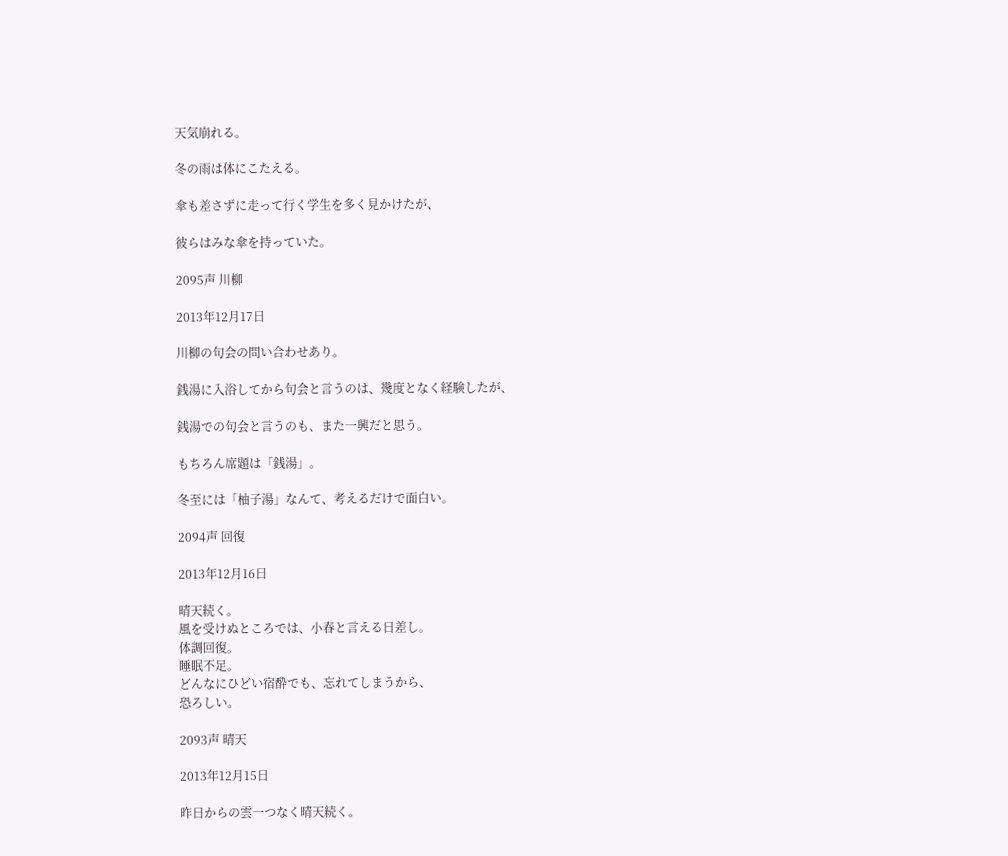天気崩れる。

冬の雨は体にこたえる。

傘も差さずに走って行く学生を多く見かけたが、

彼らはみな傘を持っていた。

2095声 川柳

2013年12月17日

川柳の句会の問い合わせあり。

銭湯に入浴してから句会と言うのは、幾度となく経験したが、

銭湯での句会と言うのも、また一興だと思う。

もちろん席題は「銭湯」。

冬至には「柚子湯」なんて、考えるだけで面白い。

2094声 回復

2013年12月16日

晴天続く。
風を受けぬところでは、小春と言える日差し。
体調回復。
睡眠不足。
どんなにひどい宿酔でも、忘れてしまうから、
恐ろしい。

2093声 晴天

2013年12月15日

昨日からの雲一つなく晴天続く。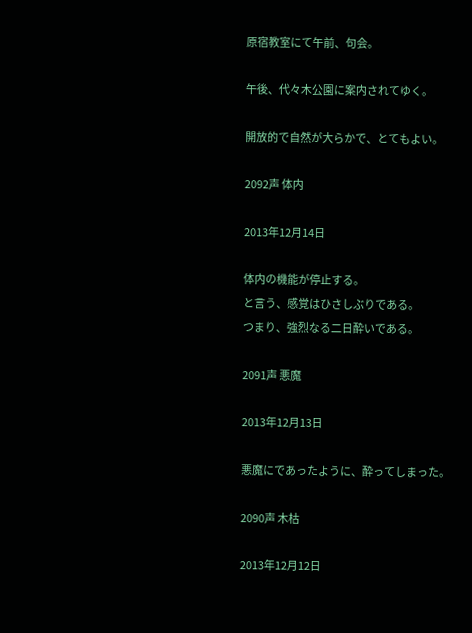原宿教室にて午前、句会。

午後、代々木公園に案内されてゆく。

開放的で自然が大らかで、とてもよい。

2092声 体内

2013年12月14日

体内の機能が停止する。
と言う、感覚はひさしぶりである。
つまり、強烈なる二日酔いである。

2091声 悪魔

2013年12月13日

悪魔にであったように、酔ってしまった。

2090声 木枯

2013年12月12日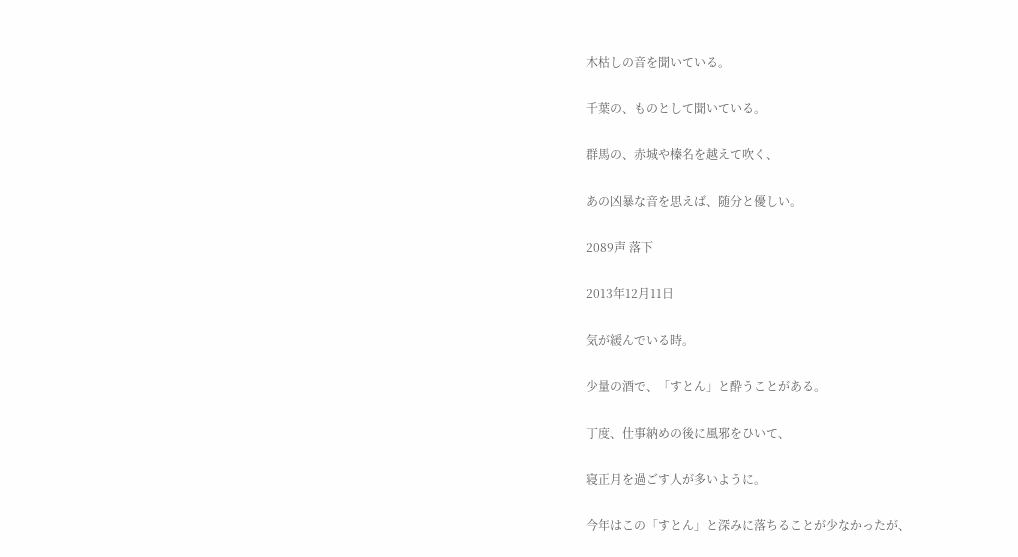木枯しの音を聞いている。

千葉の、ものとして聞いている。

群馬の、赤城や榛名を越えて吹く、

あの凶暴な音を思えば、随分と優しい。

2089声 落下

2013年12月11日

気が緩んでいる時。

少量の酒で、「すとん」と酔うことがある。

丁度、仕事納めの後に風邪をひいて、

寝正月を過ごす人が多いように。

今年はこの「すとん」と深みに落ちることが少なかったが、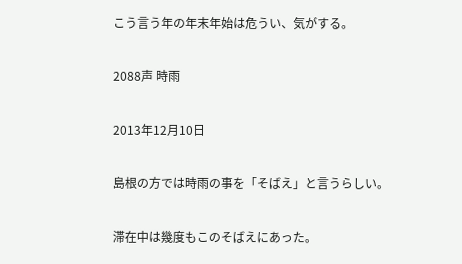こう言う年の年末年始は危うい、気がする。

2088声 時雨

2013年12月10日

島根の方では時雨の事を「そばえ」と言うらしい。

滞在中は幾度もこのそばえにあった。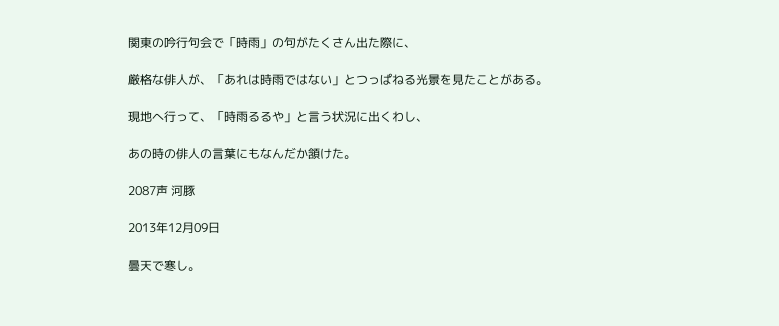関東の吟行句会で「時雨」の句がたくさん出た際に、

厳格な俳人が、「あれは時雨ではない」とつっぱねる光景を見たことがある。

現地へ行って、「時雨るるや」と言う状況に出くわし、

あの時の俳人の言葉にもなんだか頷けた。

2087声 河豚

2013年12月09日

曇天で寒し。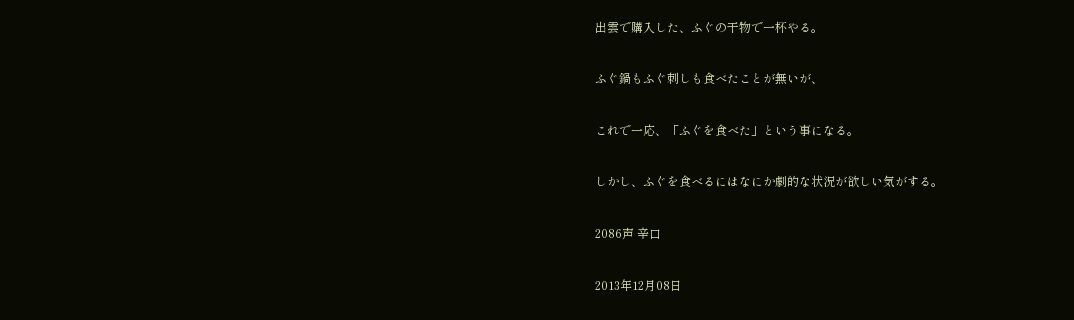出雲で購入した、ふぐの干物で一杯やる。

ふぐ鍋もふぐ刺しも食べたことが無いが、

これで一応、「ふぐを食べた」という事になる。

しかし、ふぐを食べるにはなにか劇的な状況が欲しい気がする。

2086声 辛口

2013年12月08日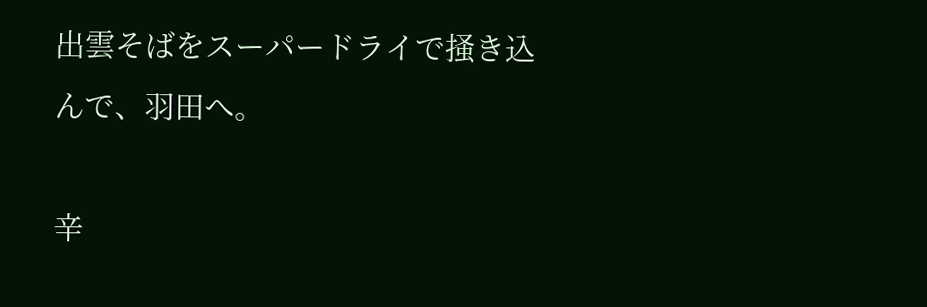出雲そばをスーパードライで掻き込んで、羽田へ。

辛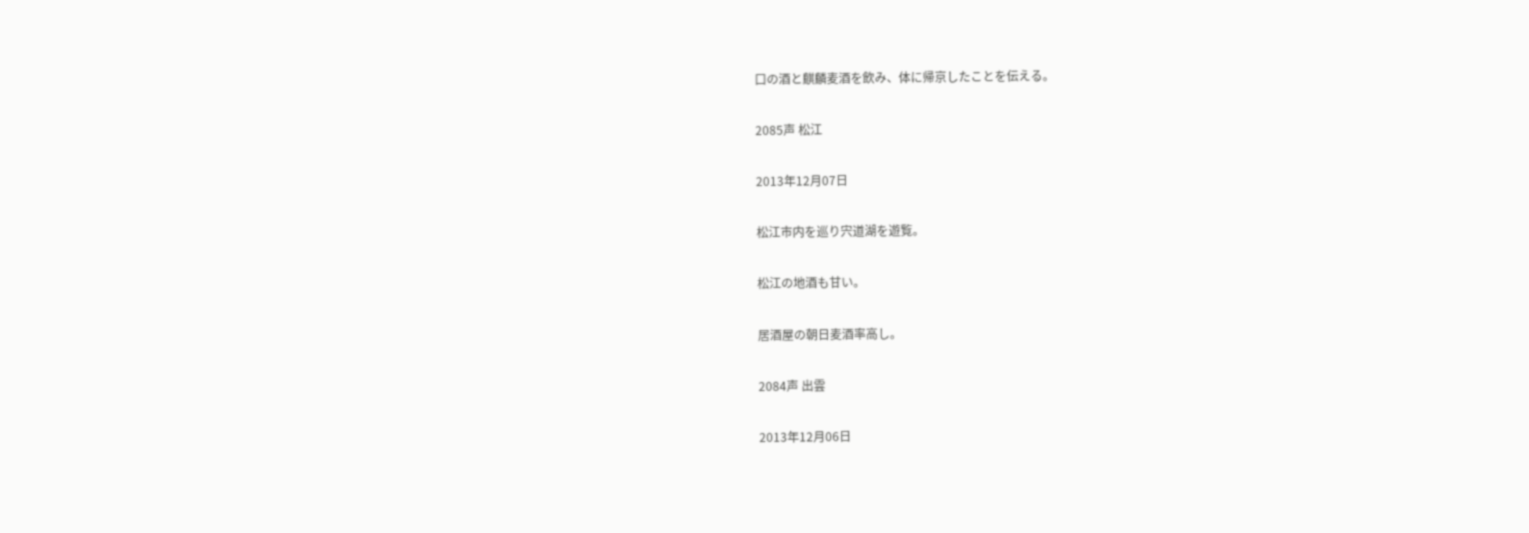口の酒と麒麟麦酒を飲み、体に帰京したことを伝える。

2085声 松江

2013年12月07日

松江市内を巡り宍道湖を遊覧。

松江の地酒も甘い。

居酒屋の朝日麦酒率高し。

2084声 出雲

2013年12月06日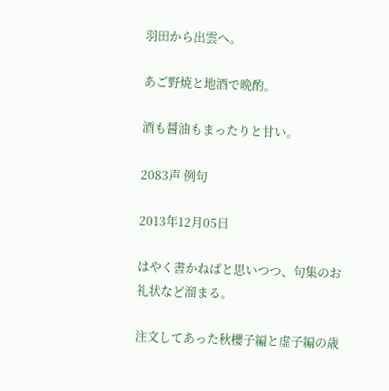羽田から出雲へ。

あご野焼と地酒で晩酌。

酒も醤油もまったりと甘い。

2083声 例句

2013年12月05日

はやく書かねばと思いつつ、句集のお礼状など溜まる。

注文してあった秋櫻子編と虚子編の歳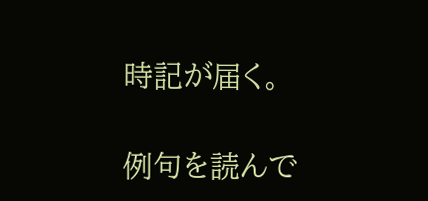時記が届く。

例句を読んで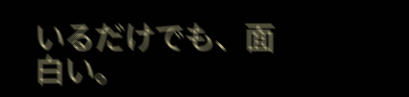いるだけでも、面白い。